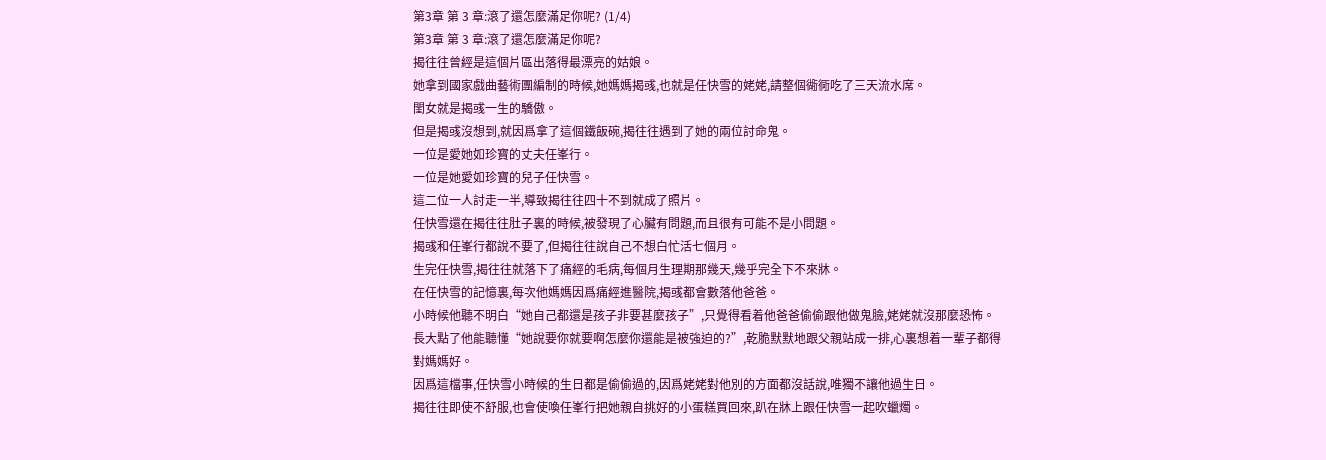第3章 第 3 章:滾了還怎麼滿足你呢? (1/4)
第3章 第 3 章:滾了還怎麼滿足你呢?
揭往往曾經是這個片區出落得最漂亮的姑娘。
她拿到國家戲曲藝術團編制的時候,她媽媽揭彧,也就是任快雪的姥姥,請整個衚衕吃了三天流水席。
閨女就是揭彧一生的驕傲。
但是揭彧沒想到,就因爲拿了這個鐵飯碗,揭往往遇到了她的兩位討命鬼。
一位是愛她如珍寶的丈夫任峯行。
一位是她愛如珍寶的兒子任快雪。
這二位一人討走一半,導致揭往往四十不到就成了照片。
任快雪還在揭往往肚子裏的時候,被發現了心臟有問題,而且很有可能不是小問題。
揭彧和任峯行都說不要了,但揭往往說自己不想白忙活七個月。
生完任快雪,揭往往就落下了痛經的毛病,每個月生理期那幾天,幾乎完全下不來牀。
在任快雪的記憶裏,每次他媽媽因爲痛經進醫院,揭彧都會數落他爸爸。
小時候他聽不明白“她自己都還是孩子非要甚麼孩子”,只覺得看着他爸爸偷偷跟他做鬼臉,姥姥就沒那麼恐怖。
長大點了他能聽懂“她說要你就要啊怎麼你還能是被強迫的?”,乾脆默默地跟父親站成一排,心裏想着一輩子都得對媽媽好。
因爲這檔事,任快雪小時候的生日都是偷偷過的,因爲姥姥對他別的方面都沒話說,唯獨不讓他過生日。
揭往往即使不舒服,也會使喚任峯行把她親自挑好的小蛋糕買回來,趴在牀上跟任快雪一起吹蠟燭。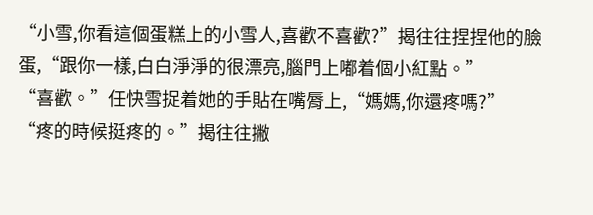“小雪,你看這個蛋糕上的小雪人,喜歡不喜歡?”揭往往捏捏他的臉蛋,“跟你一樣,白白淨淨的很漂亮,腦門上嘟着個小紅點。”
“喜歡。”任快雪捉着她的手貼在嘴脣上,“媽媽,你還疼嗎?”
“疼的時候挺疼的。”揭往往撇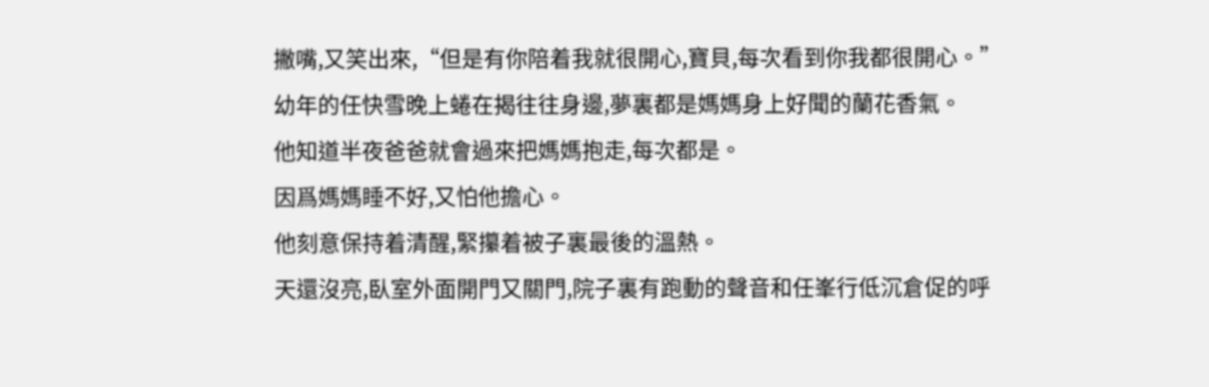撇嘴,又笑出來,“但是有你陪着我就很開心,寶貝,每次看到你我都很開心。”
幼年的任快雪晚上蜷在揭往往身邊,夢裏都是媽媽身上好聞的蘭花香氣。
他知道半夜爸爸就會過來把媽媽抱走,每次都是。
因爲媽媽睡不好,又怕他擔心。
他刻意保持着清醒,緊攥着被子裏最後的溫熱。
天還沒亮,臥室外面開門又關門,院子裏有跑動的聲音和任峯行低沉倉促的呼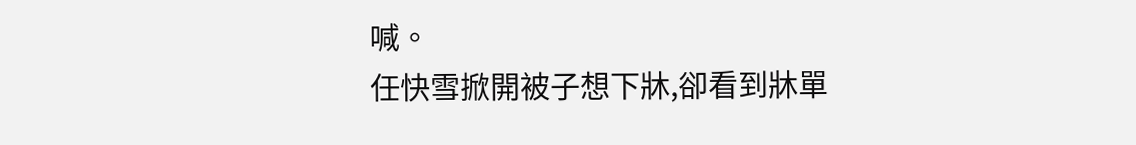喊。
任快雪掀開被子想下牀,卻看到牀單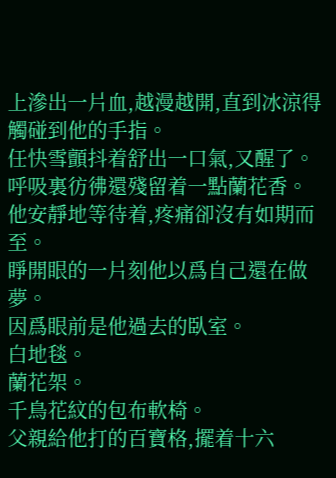上滲出一片血,越漫越開,直到冰涼得觸碰到他的手指。
任快雪顫抖着舒出一口氣,又醒了。
呼吸裏彷彿還殘留着一點蘭花香。
他安靜地等待着,疼痛卻沒有如期而至。
睜開眼的一片刻他以爲自己還在做夢。
因爲眼前是他過去的臥室。
白地毯。
蘭花架。
千鳥花紋的包布軟椅。
父親給他打的百寶格,擺着十六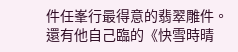件任峯行最得意的翡翠雕件。
還有他自己臨的《快雪時晴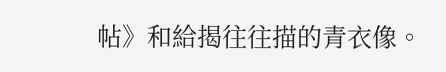帖》和給揭往往描的青衣像。